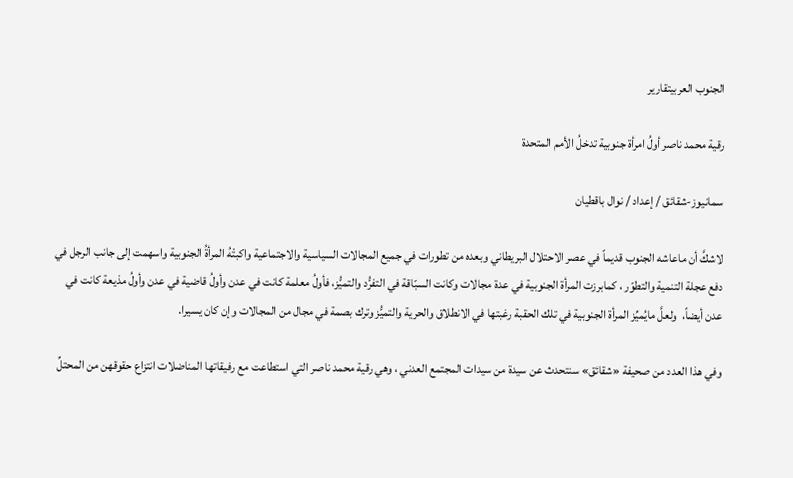الجنوب العربيتقارير

رقية محمد ناصر أولُ امرأة جنوبية تدخلُ الأمم المتحدة

سمانيوز-شقائق / إعداد / نوال باقطيان

لاشكَّ أن ماعاشه الجنوب قديماً في عصر الاحتلال البريطاني وبعده من تطورات في جميع المجالات السياسية والاجتماعية واكبتْهُ المرأةُ الجنوبية واسهمت إلى جانب الرجل في دفع عجلة التنمية والتطوّر ، كمابرزت المرأة الجنوبية في عدة مجالات وكانت السبّاقة في التفرُّد والتميُّز، فأولُ معلمة كانت في عدن وأولُ قاضية في عدن وأولُ مذيعة كانت في عدن أيضاً،  ولعلَّ مايُميِّز المرأة الجنوبية في تلك الحقبة رغبتها في الانطلاق والحرية والتميُّز وترك بصمة في مجال من المجالات وإن كان يسيرا.

وفي هذا العدد من صحيفة «شقائق» سنتحدث عن سيدة من سيدات المجتمع العدني ، وهي رقية محمد ناصر التي استطاعت مع رفيقاتها المناضلات انتزاع حقوقهن من المحتلِّ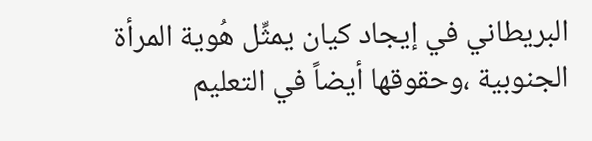البريطاني في إيجاد كيان يمثِّل هُوية المرأة الجنوبية ،وحقوقها أيضاً في التعليم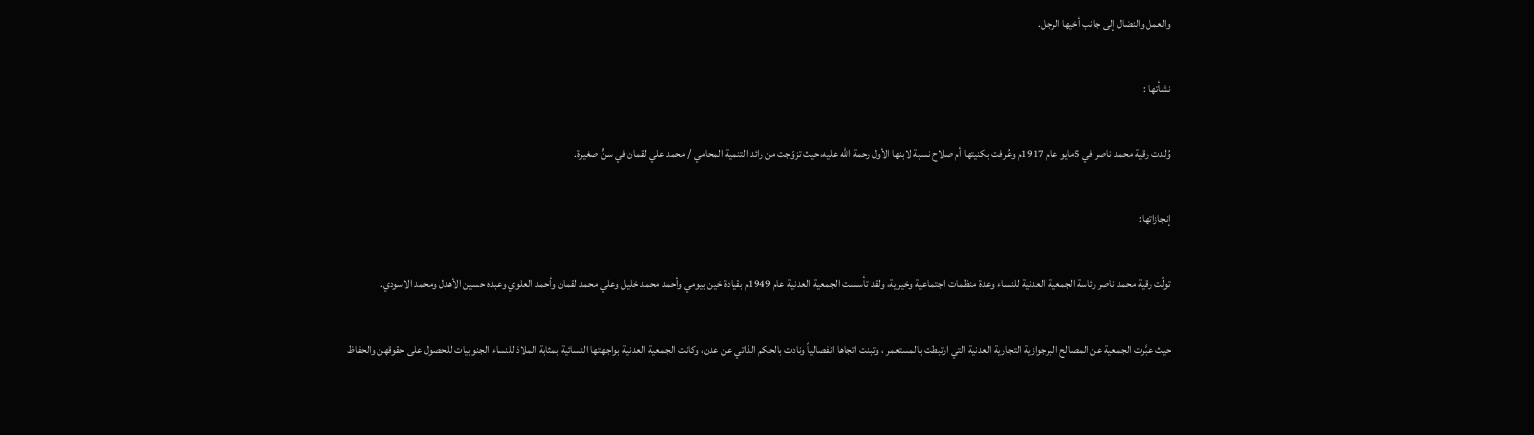والعمل والنضال إلى جانب أخيها الرجل.

نشأتها :

وُلدت رقية محمد ناصر في 5مايو عام 1917م وعُرفت بكنيتها أم صلاح نسبة لابنها الأول رحمة الله عليه،حيث تزوّجت من رائد التنمية المحامي / محمد علي لقمان في سنٍّ صغيرة.

إنجازاتها:

تولّت رقية محمد ناصر رئاسة الجمعية العدنية للنساء وعدة منظمات اجتماعية وخيرية، ولقد تأسست الجمعية العدنية عام 1949م بقيادة خين بيومي وأحمد محمد خليل وعلي محمد لقمان وأحمد العلوي وعبده حسين الأهدل ومحمد الاسودي.

حيث عبَّرت الجمعية عن المصالح البرجوازية التجارية العدنية التي ارتبطت بالمستعمر ، وتبنت اتجاها انفصالياً ونادت بالحكم الذاتي عن عدن، وكانت الجمعية العدنية بواجهتها النسائية بمثابة الملاذ للنساء الجنوبيات للحصول على حقوقهن والحفاظ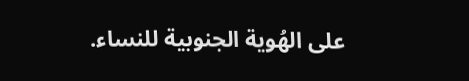على الهُوية الجنوبية للنساء.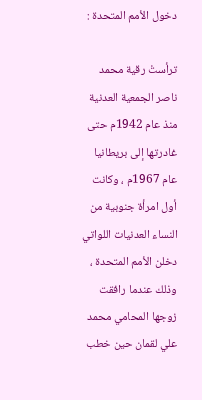دخول الأمم المتحدة :

ترأستْ رقية محمد ناصر الجمعية العدنية منذ عام 1942م حتى غادرتها إلى بريطانيا عام 1967م ، وكانت أول امرأة جنوبية من النساء العدنيات اللواتي دخلن الأمم المتحدة ، وذلك عندما رافقت زوجها المحامي محمد علي لقمان حين خطب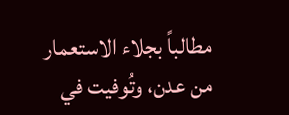مطالباً بجلاء الاستعمار من عدن، وتُوفيت في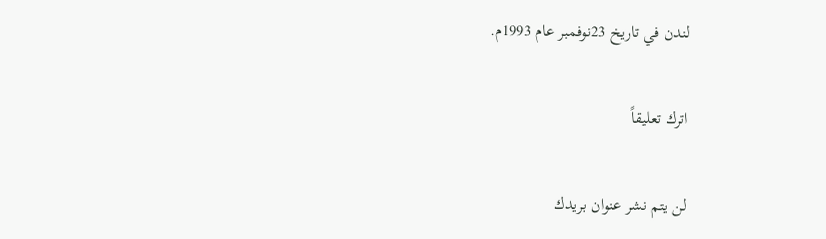لندن في تاريخ 23نوفمبر عام 1993م.

اترك تعليقاً

لن يتم نشر عنوان بريدك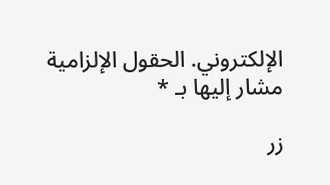الإلكتروني. الحقول الإلزامية مشار إليها بـ *

زر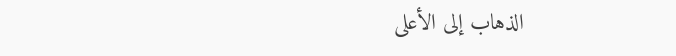الذهاب إلى الأعلى